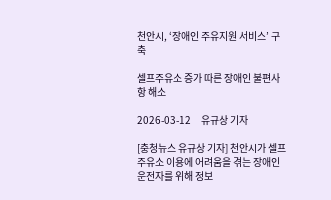천안시, ‘장애인 주유지원 서비스’ 구축

셀프주유소 증가 따른 장애인 불편사항 해소

2026-03-12     유규상 기자

[충청뉴스 유규상 기자] 천안시가 셀프주유소 이용에 어려움을 겪는 장애인 운전자를 위해 정보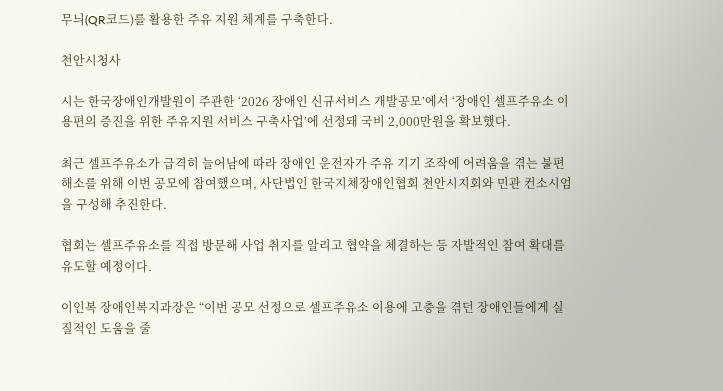무늬(QR코드)를 활용한 주유 지원 체계를 구축한다.

천안시청사

시는 한국장애인개발원이 주관한 ‘2026 장애인 신규서비스 개발공모’에서 ‘장애인 셀프주유소 이용편의 증진을 위한 주유지원 서비스 구축사업’에 선정돼 국비 2,000만원을 확보했다.

최근 셀프주유소가 급격히 늘어남에 따라 장애인 운전자가 주유 기기 조작에 어려움을 겪는 불편해소를 위해 이번 공모에 참여했으며, 사단법인 한국지체장애인협회 천안시지회와 민관 컨소시엄을 구성해 추진한다.

협회는 셀프주유소를 직접 방문해 사업 취지를 알리고 협약을 체결하는 등 자발적인 참여 확대를 유도할 예정이다.

이인복 장애인복지과장은 “이번 공모 선정으로 셀프주유소 이용에 고충을 겪던 장애인들에게 실질적인 도움을 줄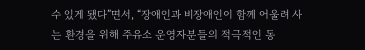수 있게 됐다”면서, “장애인과 비장애인이 함께 어울려 사는 환경을 위해 주유소 운영자분들의 적극적인 동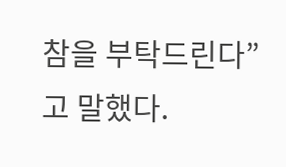참을 부탁드린다”고 말했다.